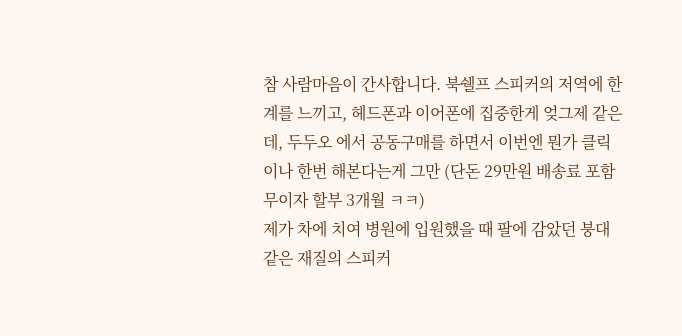참 사람마음이 간사합니다. 북쉘프 스피커의 저역에 한계를 느끼고, 헤드폰과 이어폰에 집중한게 엊그제 같은데, 두두오 에서 공동구매를 하면서 이번엔 뭔가 클릭이나 한번 해본다는게 그만 (단돈 29만원 배송료 포함 무이자 할부 3개월 ㅋㅋ)
제가 차에 치여 병원에 입원했을 때 팔에 감았던 붕대같은 재질의 스피커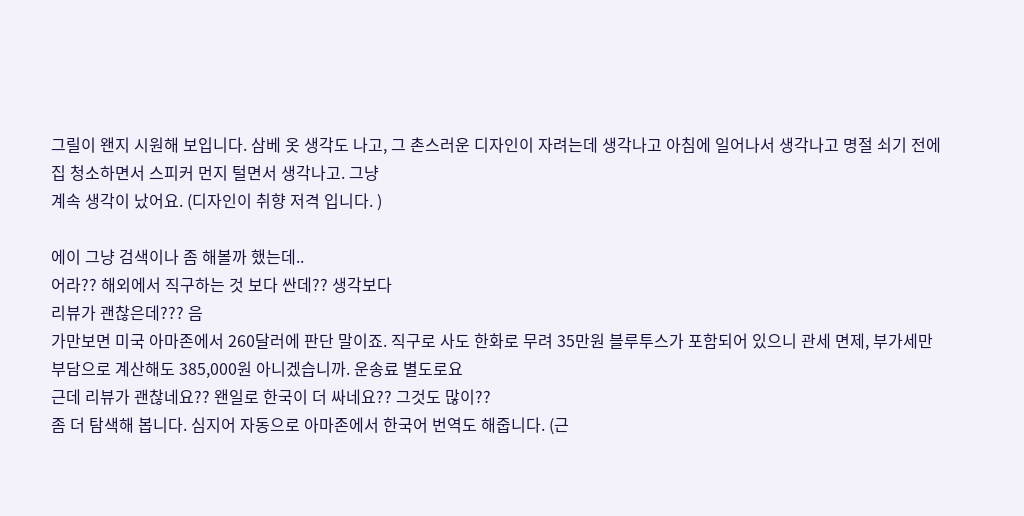그릴이 왠지 시원해 보입니다. 삼베 옷 생각도 나고, 그 촌스러운 디자인이 자려는데 생각나고 아침에 일어나서 생각나고 명절 쇠기 전에 집 청소하면서 스피커 먼지 털면서 생각나고. 그냥
계속 생각이 났어요. (디자인이 취향 저격 입니다. )

에이 그냥 검색이나 좀 해볼까 했는데..
어라?? 해외에서 직구하는 것 보다 싼데?? 생각보다
리뷰가 괜찮은데??? 음
가만보면 미국 아마존에서 260달러에 판단 말이죠. 직구로 사도 한화로 무려 35만원 블루투스가 포함되어 있으니 관세 면제, 부가세만 부담으로 계산해도 385,000원 아니겠습니까. 운송료 별도로요
근데 리뷰가 괜찮네요?? 왠일로 한국이 더 싸네요?? 그것도 많이??
좀 더 탐색해 봅니다. 심지어 자동으로 아마존에서 한국어 번역도 해줍니다. (근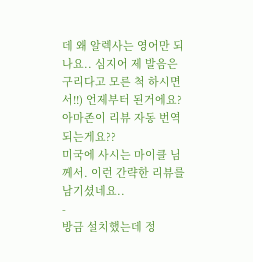데 왜 알렉사는 영어만 되나요.. 심지어 제 발음은 구리다고 모른 척 하시면서!!) 언제부터 된거에요? 아마존이 리뷰 자동 번역 되는게요??
미국에 사시는 마이클 님께서. 이런 간략한 리뷰를 남기셨네요..
-
방금 설치했는데 정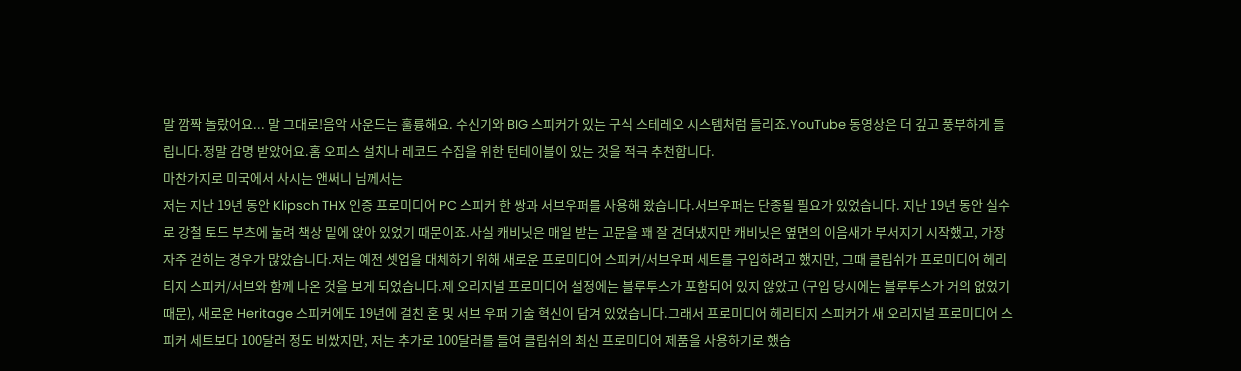말 깜짝 놀랐어요... 말 그대로!음악 사운드는 훌륭해요. 수신기와 BIG 스피커가 있는 구식 스테레오 시스템처럼 들리죠.YouTube 동영상은 더 깊고 풍부하게 들립니다.정말 감명 받았어요.홈 오피스 설치나 레코드 수집을 위한 턴테이블이 있는 것을 적극 추천합니다.
마찬가지로 미국에서 사시는 앤써니 님께서는
저는 지난 19년 동안 Klipsch THX 인증 프로미디어 PC 스피커 한 쌍과 서브우퍼를 사용해 왔습니다.서브우퍼는 단종될 필요가 있었습니다. 지난 19년 동안 실수로 강철 토드 부츠에 눌려 책상 밑에 앉아 있었기 때문이죠.사실 캐비닛은 매일 받는 고문을 꽤 잘 견뎌냈지만 캐비닛은 옆면의 이음새가 부서지기 시작했고, 가장 자주 걷히는 경우가 많았습니다.저는 예전 셋업을 대체하기 위해 새로운 프로미디어 스피커/서브우퍼 세트를 구입하려고 했지만, 그때 클립쉬가 프로미디어 헤리티지 스피커/서브와 함께 나온 것을 보게 되었습니다.제 오리지널 프로미디어 설정에는 블루투스가 포함되어 있지 않았고 (구입 당시에는 블루투스가 거의 없었기 때문), 새로운 Heritage 스피커에도 19년에 걸친 혼 및 서브 우퍼 기술 혁신이 담겨 있었습니다.그래서 프로미디어 헤리티지 스피커가 새 오리지널 프로미디어 스피커 세트보다 100달러 정도 비쌌지만, 저는 추가로 100달러를 들여 클립쉬의 최신 프로미디어 제품을 사용하기로 했습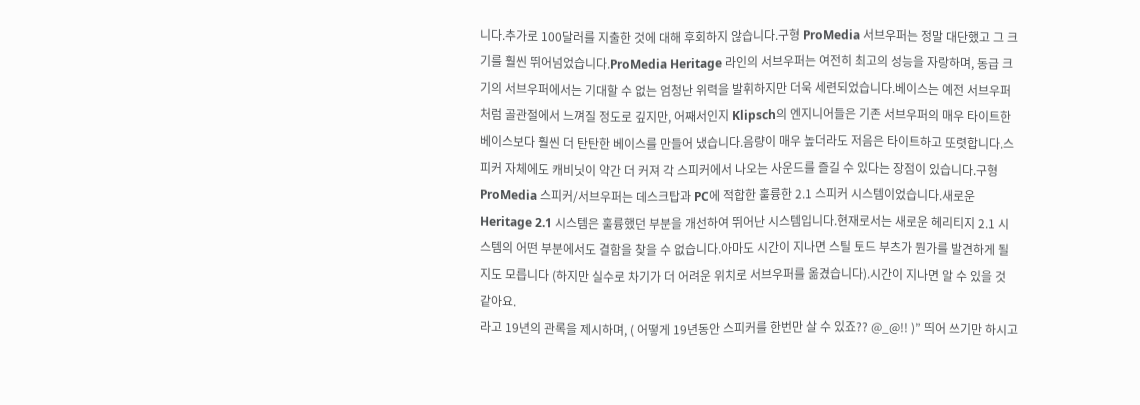니다.추가로 100달러를 지출한 것에 대해 후회하지 않습니다.구형 ProMedia 서브우퍼는 정말 대단했고 그 크기를 훨씬 뛰어넘었습니다.ProMedia Heritage 라인의 서브우퍼는 여전히 최고의 성능을 자랑하며, 동급 크기의 서브우퍼에서는 기대할 수 없는 엄청난 위력을 발휘하지만 더욱 세련되었습니다.베이스는 예전 서브우퍼처럼 골관절에서 느껴질 정도로 깊지만, 어째서인지 Klipsch의 엔지니어들은 기존 서브우퍼의 매우 타이트한 베이스보다 훨씬 더 탄탄한 베이스를 만들어 냈습니다.음량이 매우 높더라도 저음은 타이트하고 또렷합니다.스피커 자체에도 캐비닛이 약간 더 커져 각 스피커에서 나오는 사운드를 즐길 수 있다는 장점이 있습니다.구형 ProMedia 스피커/서브우퍼는 데스크탑과 PC에 적합한 훌륭한 2.1 스피커 시스템이었습니다.새로운 Heritage 2.1 시스템은 훌륭했던 부분을 개선하여 뛰어난 시스템입니다.현재로서는 새로운 헤리티지 2.1 시스템의 어떤 부분에서도 결함을 찾을 수 없습니다.아마도 시간이 지나면 스틸 토드 부츠가 뭔가를 발견하게 될지도 모릅니다 (하지만 실수로 차기가 더 어려운 위치로 서브우퍼를 옮겼습니다).시간이 지나면 알 수 있을 것 같아요.
라고 19년의 관록을 제시하며, ( 어떻게 19년동안 스피커를 한번만 살 수 있죠?? @_@!! )” 띄어 쓰기만 하시고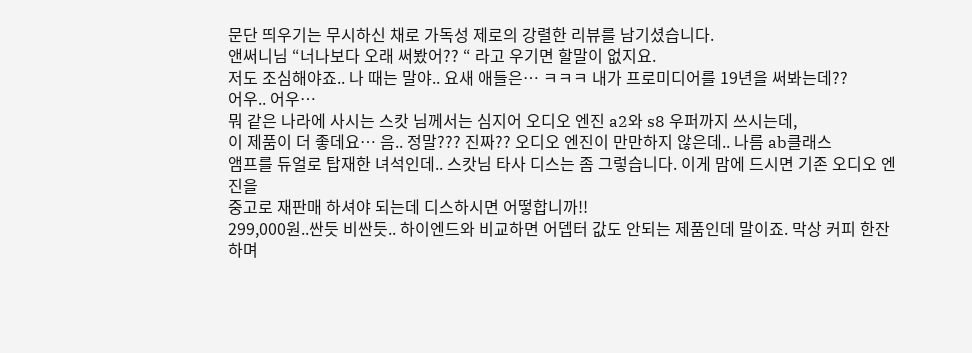문단 띄우기는 무시하신 채로 가독성 제로의 강렬한 리뷰를 남기셨습니다.
앤써니님 “너나보다 오래 써봤어?? “ 라고 우기면 할말이 없지요.
저도 조심해야죠.. 나 때는 말야.. 요새 애들은… ㅋㅋㅋ 내가 프로미디어를 19년을 써봐는데??
어우.. 어우…
뭐 같은 나라에 사시는 스캇 님께서는 심지어 오디오 엔진 a2와 s8 우퍼까지 쓰시는데,
이 제품이 더 좋데요… 음.. 정말??? 진짜?? 오디오 엔진이 만만하지 않은데.. 나름 ab클래스
앰프를 듀얼로 탑재한 녀석인데.. 스캇님 타사 디스는 좀 그렇습니다. 이게 맘에 드시면 기존 오디오 엔진을
중고로 재판매 하셔야 되는데 디스하시면 어떻합니까!!
299,000원..싼듯 비싼듯.. 하이엔드와 비교하면 어뎁터 값도 안되는 제품인데 말이죠. 막상 커피 한잔 하며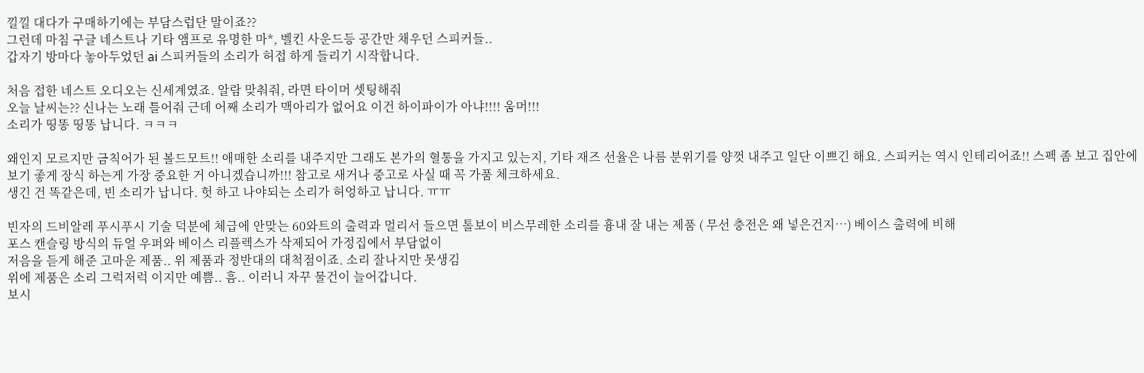낄낄 대다가 구매하기에는 부담스럽단 말이죠??
그런데 마침 구글 네스트나 기타 앰프로 유명한 마*, 벨킨 사운드등 공간만 채우던 스피커들..
갑자기 방마다 놓아두었던 ai 스피커들의 소리가 허접 하게 들리기 시작합니다.

처음 접한 네스트 오디오는 신세계였죠. 알람 맞춰줘, 라면 타이머 셋팅해줘
오늘 날씨는?? 신나는 노래 틀어줘 근데 어째 소리가 맥아리가 없어요 이건 하이파이가 아냐!!!! 움머!!!
소리가 띵똥 띵똥 납니다. ㅋㅋㅋ

왜인지 모르지만 금칙어가 된 볼드모트!! 애매한 소리를 내주지만 그래도 본가의 혈통을 가지고 있는지, 기타 재즈 선율은 나름 분위기를 양껏 내주고 일단 이쁘긴 해요. 스피커는 역시 인테리어죠!! 스펙 좀 보고 집안에 보기 좋게 장식 하는게 가장 중요한 거 아니겠습니까!!! 참고로 새거나 중고로 사실 때 꼭 가품 체크하세요.
생긴 건 똑같은데, 빈 소리가 납니다. 헛 하고 나야되는 소리가 허엉하고 납니다. ㅠㅠ

빈자의 드비알레 푸시푸시 기술 덕분에 체급에 안맞는 60와트의 출력과 멀리서 들으면 톨보이 비스무레한 소리를 흉내 잘 내는 제품 ( 무선 충전은 왜 넣은건지…) 베이스 출력에 비해
포스 캔슬링 방식의 듀얼 우퍼와 베이스 리플렉스가 삭제되어 가정집에서 부담없이
저음을 듣게 해준 고마운 제품.. 위 제품과 정반대의 대척점이죠. 소리 잘나지만 못생김
위에 제품은 소리 그럭저럭 이지만 예쁨.. 흠.. 이러니 자꾸 물건이 늘어갑니다.
보시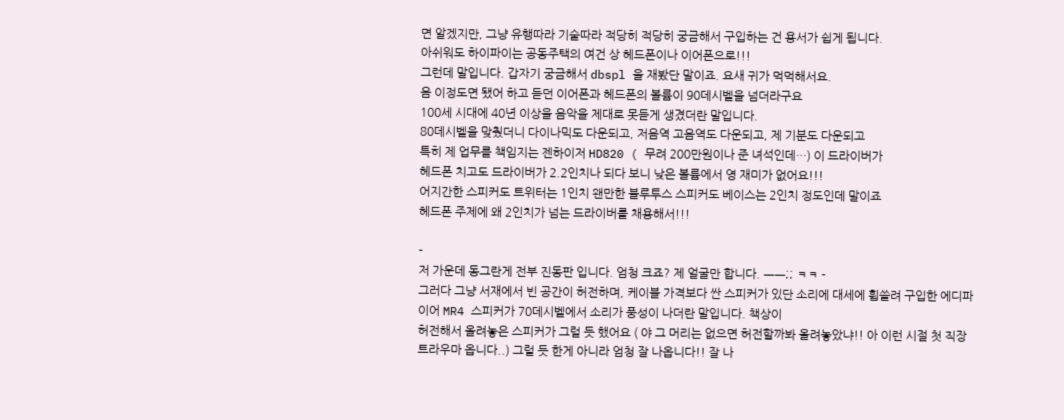면 알겠지만, 그냥 유행따라 기술따라 적당히 적당히 궁금해서 구입하는 건 용서가 쉽게 됩니다.
아쉬워도 하이파이는 공동주택의 여건 상 헤드폰이나 이어폰으로!!!
그런데 말입니다. 갑자기 궁금해서 dbspl 을 재봤단 말이죠. 요새 귀가 먹먹해서요.
음 이정도면 됐어 하고 듣던 이어폰과 헤드폰의 볼륨이 90데시벨을 넘더라구요
100세 시대에 40년 이상을 음악을 제대로 못듣게 생겼더란 말입니다.
80데시벨을 맞췄더니 다이나믹도 다운되고, 저음역 고음역도 다운되고, 제 기분도 다운되고
특히 제 업무를 책임지는 젠하이저 HD820 ( 무려 200만원이나 준 녀석인데…) 이 드라이버가
헤드폰 치고도 드라이버가 2.2인치나 되다 보니 낮은 볼륨에서 영 재미가 없어요!!!
어지간한 스피커도 트위터는 1인치 왠만한 블루투스 스피커도 베이스는 2인치 정도인데 말이죠
헤드폰 주제에 왜 2인치가 넘는 드라이버를 채용해서!!!

-
저 가운데 동그란게 전부 진동판 입니다. 엄청 크죠? 제 얼굴만 합니다. ㅡㅡ;; ㅋㅋ -
그러다 그냥 서재에서 빈 공간이 허전하며, 케이블 가격보다 싼 스피커가 있단 소리에 대세에 휩쓸려 구입한 에디파이어 MR4 스피커가 70데시벨에서 소리가 풍성이 나더란 말입니다. 책상이
허전해서 올려놓은 스피커가 그럴 듯 했어요 ( 야 그 머리는 없으면 허전할까봐 올려놓았냐!! 아 이런 시절 첫 직장 트라우마 옵니다..) 그럴 듯 한게 아니라 엄청 잘 나옵니다!! 잘 나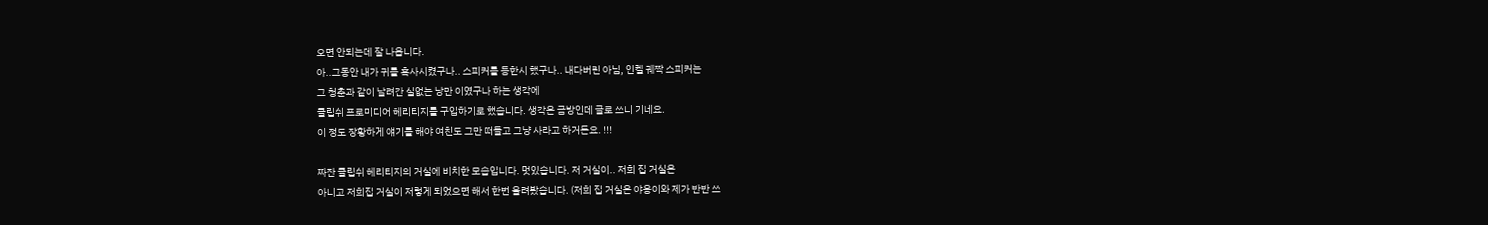오면 안되는데 잘 나옵니다.
아..그동안 내가 귀를 혹사시켰구나.. 스피커를 등한시 했구나.. 내다버린 아님, 인켈 궤짝 스피커는
그 청춘과 같이 날려간 실없는 낭만 이였구나 하는 생각에
클립쉬 프로미디어 헤리티지를 구입하기로 했습니다. 생각은 금방인데 글로 쓰니 기네요.
이 정도 장황하게 얘기를 해야 여친도 그만 떠들고 그냥 사라고 하거든요. !!!

짜잔 클립쉬 헤리티지의 거실에 비치한 모습입니다. 멋있습니다. 저 거실이.. 저희 집 거실은
아니고 저희집 거실이 저렇게 되었으면 해서 한번 올려봤습니다. (저희 집 거실은 야옹이와 제가 반반 쓰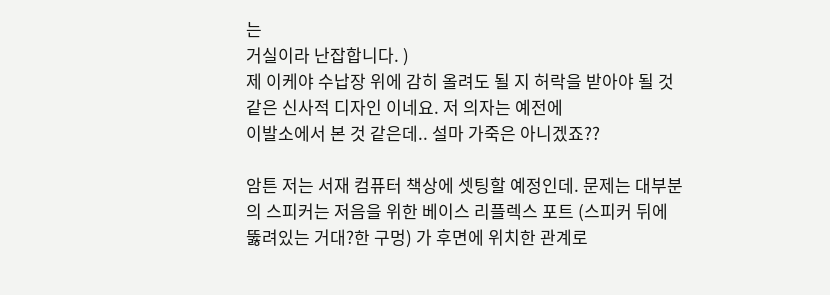는
거실이라 난잡합니다. )
제 이케야 수납장 위에 감히 올려도 될 지 허락을 받아야 될 것 같은 신사적 디자인 이네요. 저 의자는 예전에
이발소에서 본 것 같은데.. 설마 가죽은 아니겠죠??

암튼 저는 서재 컴퓨터 책상에 셋팅할 예정인데. 문제는 대부분의 스피커는 저음을 위한 베이스 리플렉스 포트 (스피커 뒤에 뚫려있는 거대?한 구멍) 가 후면에 위치한 관계로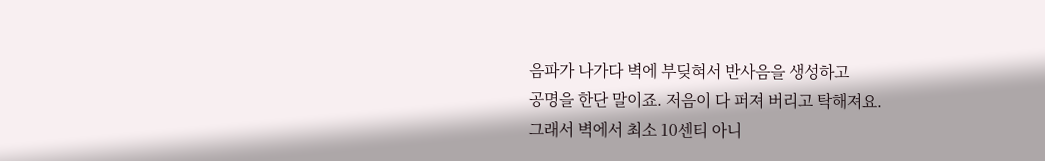음파가 나가다 벽에 부딪혀서 반사음을 생성하고
공명을 한단 말이죠. 저음이 다 퍼져 버리고 탁해져요.
그래서 벽에서 최소 10센티 아니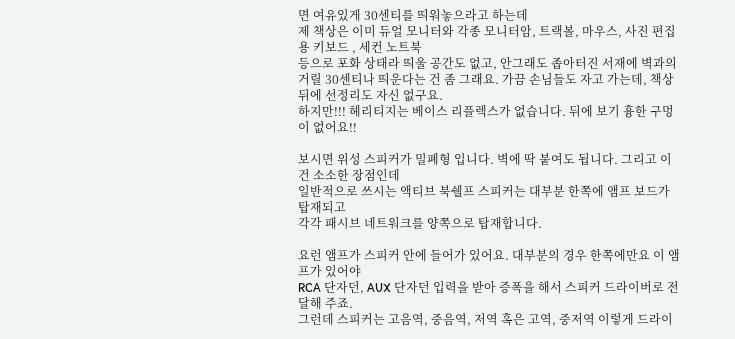면 여유있게 30센티를 띄워놓으라고 하는데
제 책상은 이미 듀얼 모니터와 각종 모니터암, 트랙볼, 마우스, 사진 편집용 키보드 , 세컨 노트북
등으로 포화 상태라 띄울 공간도 없고, 안그래도 좁아터진 서재에 벽과의 거릴 30센티나 띄운다는 건 좀 그래요. 가끔 손님들도 자고 가는데, 책상 뒤에 선정리도 자신 없구요.
하지만!!! 헤리티지는 베이스 리플렉스가 없습니다. 뒤에 보기 흉한 구멍이 없어요!!

보시면 위성 스피커가 밀폐형 입니다. 벽에 딱 붙여도 됩니다. 그리고 이건 소소한 장점인데
일반적으로 쓰시는 액티브 북쉘프 스피커는 대부분 한쪽에 앰프 보드가 탑재되고
각각 패시브 네트워크를 양쪽으로 탑재합니다.

요런 앰프가 스피커 안에 들어가 있어요. 대부분의 경우 한쪽에만요 이 앰프가 있어야
RCA 단자던, AUX 단자던 입력을 받아 증폭을 해서 스피커 드라이버로 전달해 주죠.
그런데 스피커는 고음역, 중음역, 저역 혹은 고역, 중저역 이렇게 드라이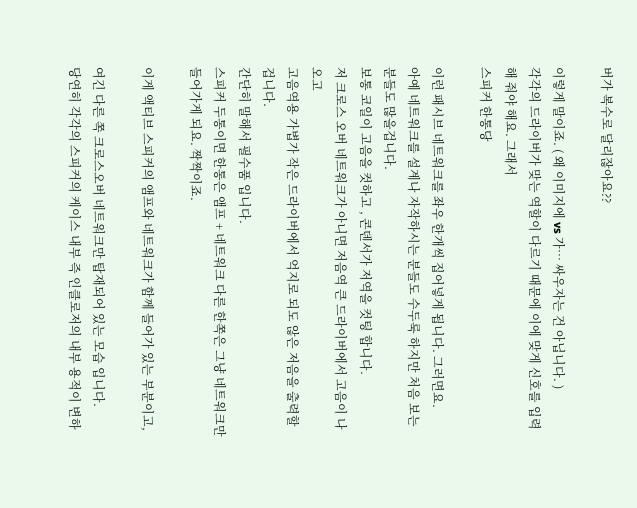버가 복수로 달리잖아요??

이렇게 말이죠. ( 왜 이미지에 vs 가… 싸우자는 건 아닙니다. )
각각의 드라이버가 맞는 역할이 다르기 때문에 이에 맞게 신호를 입력해 줘야 해요. 그래서
스피커 한통당

이런 패시브 네트워크를 좌우 한개씩 집어넣게 됩니다. 그러면요.
아예 네트워크를 설계나 자작하시는 분들도 수두룩 하지만 처음 보는 분들도 많을겁니다.
보통 코일이 고음을 컷하고 , 콘덴서가 저역을 컷팅 합니다.
저 크로스 오버 네트워크가 아니면 저음역 큰 드라이버에서 고음이 나오고
고음역용 가볍가 작은 드라이버에서 억지로 되도 않은 저음을 출력할 겁니다.
간단히 말해서 필수품 입니다.
스피커 두통이면 한통은 앰프 + 네트워크 다른 한쪽은 그냥 네트워크만
들어가게 되요. 짝짝이죠.

이게 액티브 스피커의 앰프와 네트워크가 함께 들어가 있는 부분이고,

여긴 다른 쪽 크로스오버 네트워크만 탑재되어 있는 모습 입니다.
당연히 각각의 스피커의 케이스 내부 즉 인클로저의 내부 용적이 변하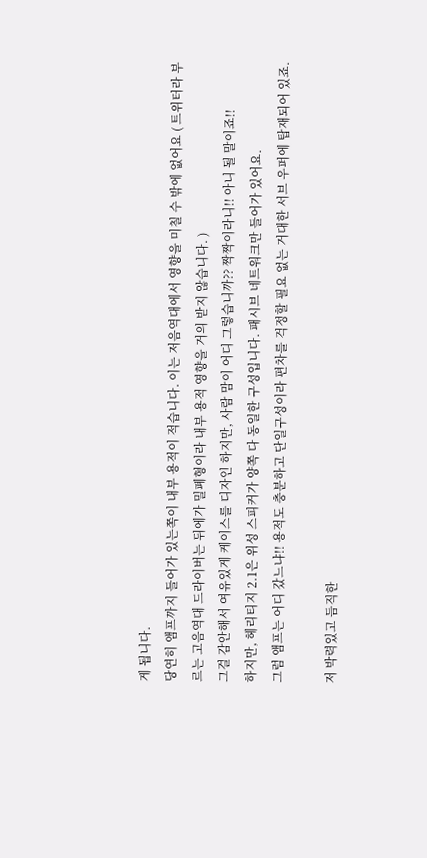게 됩니다.
당연히 앰프까지 들어가 있는쪽이 내부 용적이 적습니다. 이는 저음역대에서 영향을 미칠 수 밖에 없어요 ( 트위터라 부르는 고음역대 드라이버는 뒤에가 밀폐형이라 내부 용적 영향을 거의 받지 않습니다. )
그걸 감안해서 여유있게 케이스를 디자인 하지만, 사람 맘이 어디 그렇습니까?? 짝짝이라니!! 아니 될 말이죠!!
하지만, 헤리티지 2.1은 위성 스피커가 양쪽 다 동일한 구성입니다. 패시브 네트워크만 들어가 있어요.
그럼 앰프는 어디 갔느냐!! 용적도 충분하고 단일구성이라 편차를 걱정할 필요 없는 거대한 서브 우퍼에 탑재되어 있죠.

저 박력있고 듬직한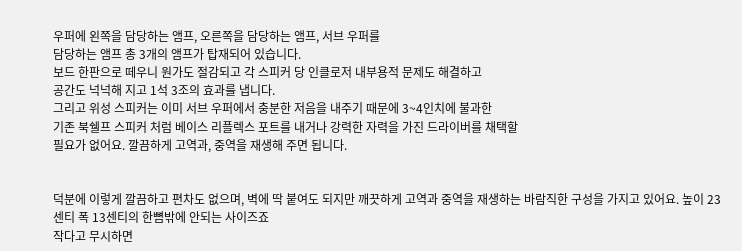우퍼에 왼쪽을 담당하는 앰프, 오른쪽을 담당하는 앰프, 서브 우퍼를
담당하는 앰프 총 3개의 앰프가 탑재되어 있습니다.
보드 한판으로 떼우니 원가도 절감되고 각 스피커 당 인클로저 내부용적 문제도 해결하고
공간도 넉넉해 지고 1석 3조의 효과를 냅니다.
그리고 위성 스피커는 이미 서브 우퍼에서 충분한 저음을 내주기 때문에 3~4인치에 불과한
기존 북쉘프 스피커 처럼 베이스 리플렉스 포트를 내거나 강력한 자력을 가진 드라이버를 채택할
필요가 없어요. 깔끔하게 고역과, 중역을 재생해 주면 됩니다.


덕분에 이렇게 깔끔하고 편차도 없으며, 벽에 딱 붙여도 되지만 깨끗하게 고역과 중역을 재생하는 바람직한 구성을 가지고 있어요. 높이 23센티 폭 13센티의 한뼘밖에 안되는 사이즈죠
작다고 무시하면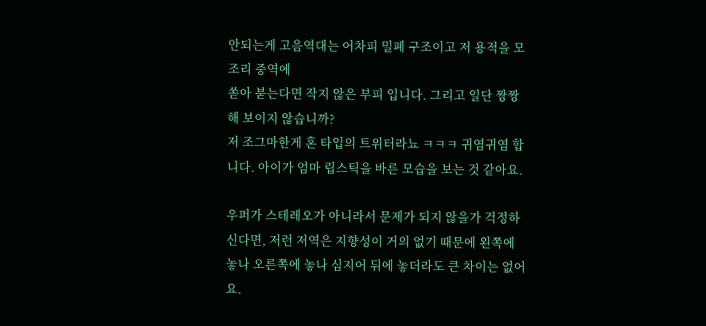안되는게 고음역대는 어차피 밀폐 구조이고 저 용적을 모조리 중역에
쏟아 붇는다면 작지 않은 부피 입니다. 그리고 일단 짱짱해 보이지 않습니까?
저 조그마한게 혼 타입의 트위터라뇨 ㅋㅋㅋ 귀염귀염 합니다. 아이가 엄마 립스틱을 바른 모습을 보는 것 같아요.

우퍼가 스테레오가 아니라서 문제가 되지 않을가 걱정하신다면, 저런 저역은 지향성이 거의 없기 때문에 왼쪽에 놓나 오른쪽에 놓나 심지어 뒤에 놓더라도 큰 차이는 없어요.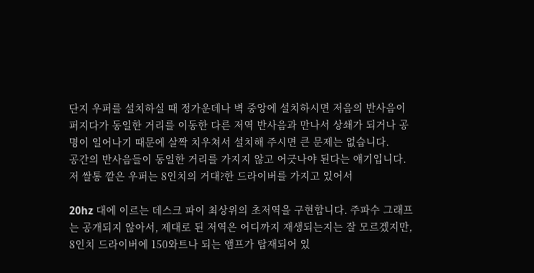단지 우퍼를 설치하실 때 정가운데나 벽 중앙에 설치하시면 저음의 반사음이 퍼지다가 동일한 거리를 이동한 다른 저역 반사음과 만나서 상쇄가 되거나 공명이 일어나기 때문에 살짝 치우쳐서 설치해 주시면 큰 문제는 없습니다.
공간의 반사음들이 동일한 거리를 가지지 않고 어긋나야 된다는 얘기입니다.
저 쌀통 깥은 우퍼는 8인치의 거대?한 드라이버를 가지고 있어서

20hz 대에 이르는 데스크 파이 최상위의 초저역을 구현합니다. 주파수 그래프는 공개되지 않아서, 제대로 된 저역은 어디까지 재생되는지는 잘 모르겠지만, 8인치 드라이버에 150와트나 되는 앰프가 탑재되어 있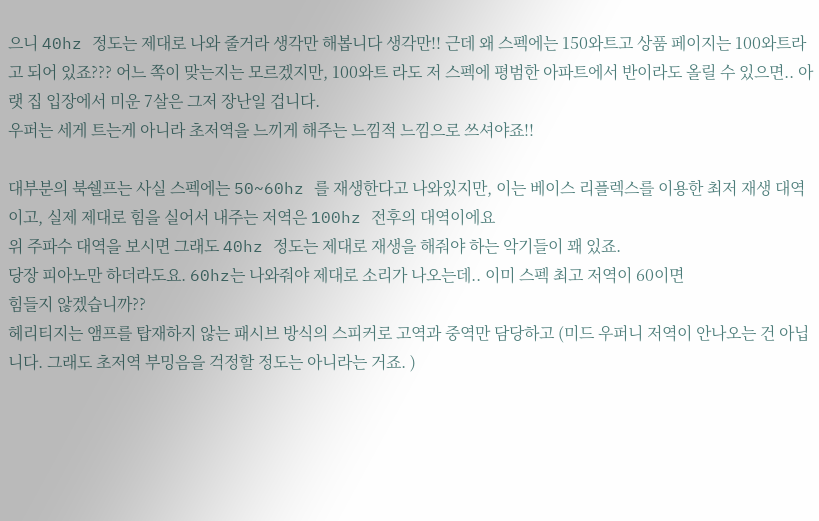으니 40hz 정도는 제대로 나와 줄거라 생각만 해봅니다 생각만!! 근데 왜 스펙에는 150와트고 상품 페이지는 100와트라고 되어 있죠??? 어느 쪽이 맞는지는 모르겠지만, 100와트 라도 저 스펙에 평범한 아파트에서 반이라도 올릴 수 있으면.. 아랫 집 입장에서 미운 7살은 그저 장난일 겁니다.
우퍼는 세게 트는게 아니라 초저역을 느끼게 해주는 느낌적 느낌으로 쓰셔야죠!!

대부분의 북쉘프는 사실 스펙에는 50~60hz 를 재생한다고 나와있지만, 이는 베이스 리플렉스를 이용한 최저 재생 대역이고, 실제 제대로 힘을 실어서 내주는 저역은 100hz 전후의 대역이에요
위 주파수 대역을 보시면 그래도 40hz 정도는 제대로 재생을 해줘야 하는 악기들이 꽤 있죠.
당장 피아노만 하더라도요. 60hz는 나와줘야 제대로 소리가 나오는데.. 이미 스펙 최고 저역이 60이면
힘들지 않겠습니까??
헤리티지는 앰프를 탑재하지 않는 패시브 방식의 스피커로 고역과 중역만 담당하고 (미드 우퍼니 저역이 안나오는 건 아닙니다. 그래도 초저역 부밍음을 걱정할 정도는 아니라는 거죠. )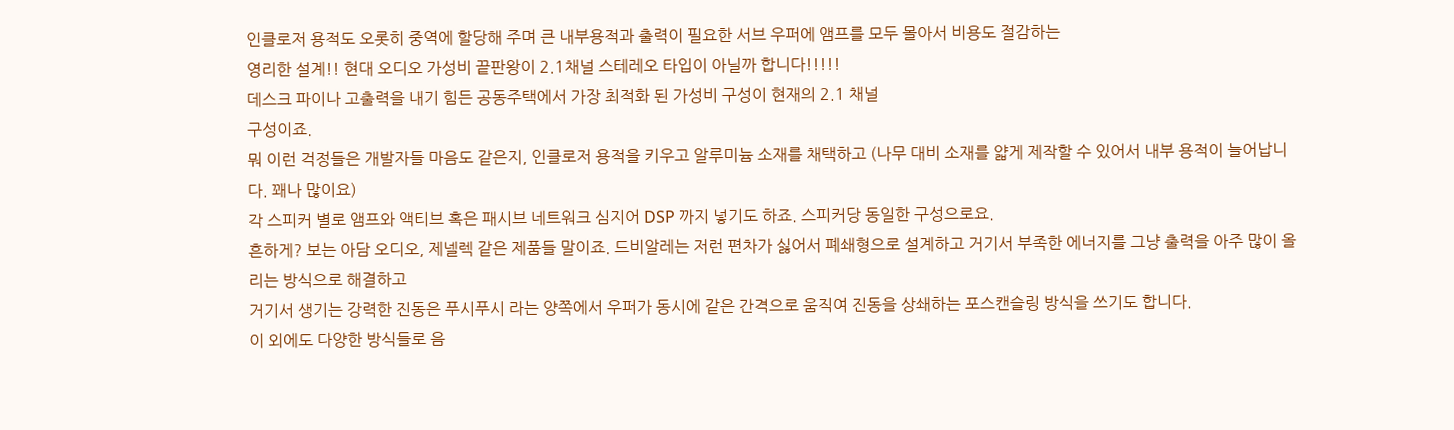인클로저 용적도 오롯히 중역에 할당해 주며 큰 내부용적과 출력이 필요한 서브 우퍼에 앰프를 모두 몰아서 비용도 절감하는
영리한 설계!! 현대 오디오 가성비 끝판왕이 2.1채널 스테레오 타입이 아닐까 합니다!!!!!
데스크 파이나 고출력을 내기 힘든 공동주택에서 가장 최적화 된 가성비 구성이 현재의 2.1 채널
구성이죠.
뭐 이런 걱정들은 개발자들 마음도 같은지, 인클로저 용적을 키우고 알루미늄 소재를 채택하고 (나무 대비 소재를 얇게 제작할 수 있어서 내부 용적이 늘어납니다. 꽤나 많이요)
각 스피커 별로 앰프와 액티브 혹은 패시브 네트워크 심지어 DSP 까지 넣기도 하죠. 스피커당 동일한 구성으로요.
흔하게? 보는 아담 오디오, 제넬렉 같은 제품들 말이죠. 드비알레는 저런 편차가 싫어서 폐쇄형으로 설계하고 거기서 부족한 에너지를 그냥 출력을 아주 많이 올리는 방식으로 해결하고
거기서 생기는 강력한 진동은 푸시푸시 라는 양쪽에서 우퍼가 동시에 같은 간격으로 움직여 진동을 상쇄하는 포스캔슬링 방식을 쓰기도 합니다.
이 외에도 다양한 방식들로 음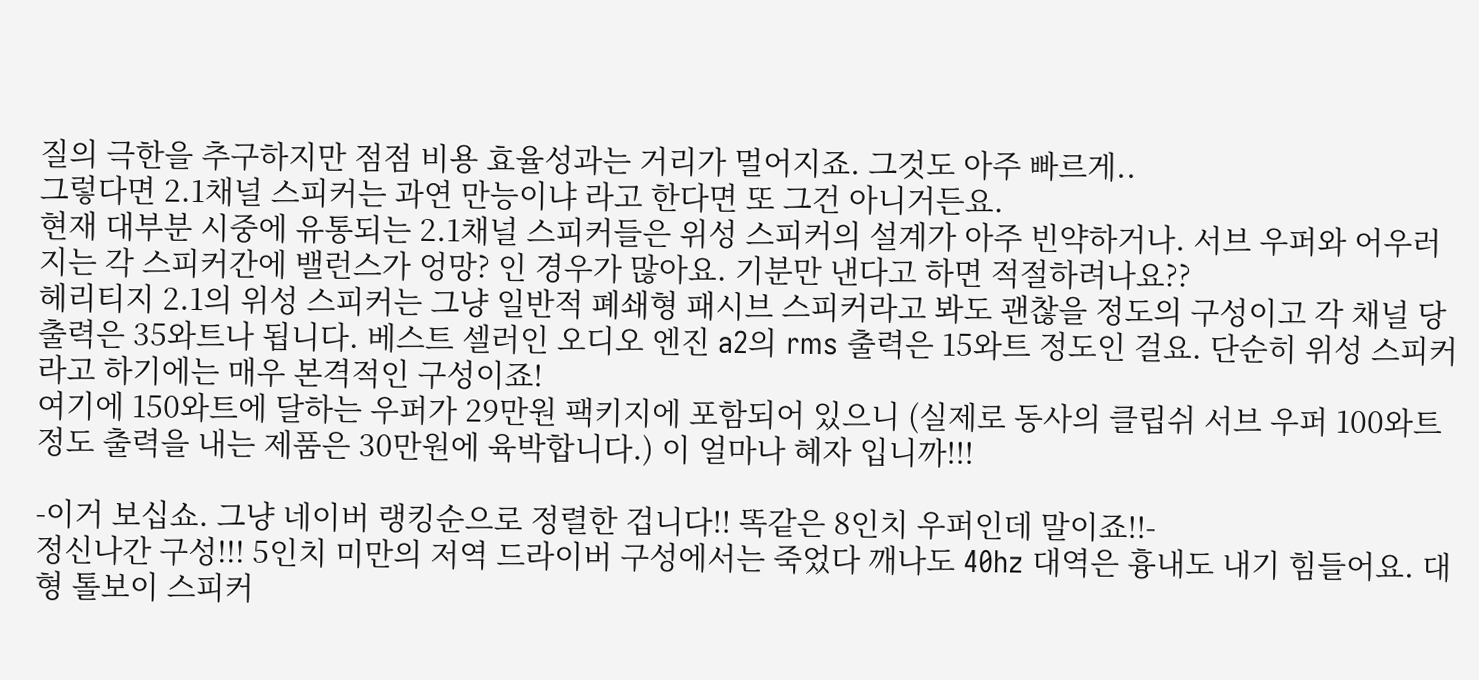질의 극한을 추구하지만 점점 비용 효율성과는 거리가 멀어지죠. 그것도 아주 빠르게..
그렇다면 2.1채널 스피커는 과연 만능이냐 라고 한다면 또 그건 아니거든요.
현재 대부분 시중에 유통되는 2.1채널 스피커들은 위성 스피커의 설계가 아주 빈약하거나. 서브 우퍼와 어우러지는 각 스피커간에 밸런스가 엉망? 인 경우가 많아요. 기분만 낸다고 하면 적절하려나요??
헤리티지 2.1의 위성 스피커는 그냥 일반적 폐쇄형 패시브 스피커라고 봐도 괜찮을 정도의 구성이고 각 채널 당 출력은 35와트나 됩니다. 베스트 셀러인 오디오 엔진 a2의 rms 출력은 15와트 정도인 걸요. 단순히 위성 스피커라고 하기에는 매우 본격적인 구성이죠!
여기에 150와트에 달하는 우퍼가 29만원 팩키지에 포함되어 있으니 (실제로 동사의 클립쉬 서브 우퍼 100와트 정도 출력을 내는 제품은 30만원에 육박합니다.) 이 얼마나 혜자 입니까!!!

-이거 보십쇼. 그냥 네이버 랭킹순으로 정렬한 겁니다!! 똑같은 8인치 우퍼인데 말이죠!!-
정신나간 구성!!! 5인치 미만의 저역 드라이버 구성에서는 죽었다 깨나도 40hz 대역은 흉내도 내기 힘들어요. 대형 톨보이 스피커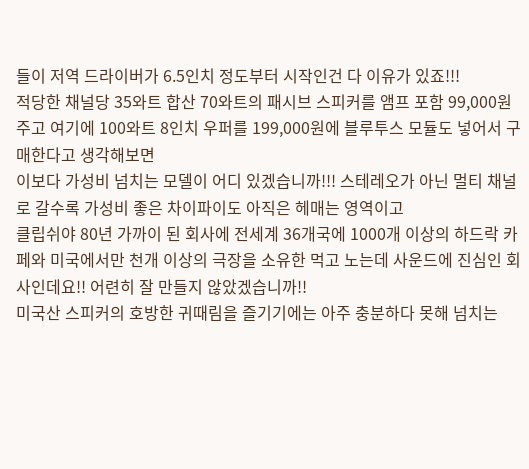들이 저역 드라이버가 6.5인치 정도부터 시작인건 다 이유가 있죠!!!
적당한 채널당 35와트 합산 70와트의 패시브 스피커를 앰프 포함 99,000원 주고 여기에 100와트 8인치 우퍼를 199,000원에 블루투스 모듈도 넣어서 구매한다고 생각해보면
이보다 가성비 넘치는 모델이 어디 있겠습니까!!! 스테레오가 아닌 멀티 채널로 갈수록 가성비 좋은 차이파이도 아직은 헤매는 영역이고
클립쉬야 80년 가까이 된 회사에 전세계 36개국에 1000개 이상의 하드락 카페와 미국에서만 천개 이상의 극장을 소유한 먹고 노는데 사운드에 진심인 회사인데요!! 어련히 잘 만들지 않았겠습니까!!
미국산 스피커의 호방한 귀때림을 즐기기에는 아주 충분하다 못해 넘치는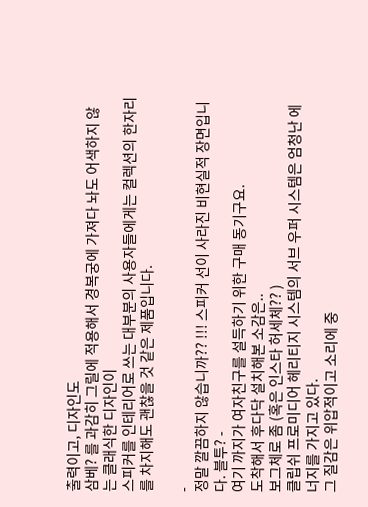출력이고, 디자인도
삼베? 를 과감히 그릴에 적용해서 경복궁에 가져다 놔도 어색하지 않는 클래식한 디자인이
스피커를 인테리어로 쓰는 대부분의 사용자들에게는 컬렉션의 한자리를 차지해도 괜찮을 것 같은 제품입니다.

-
정말 깔끔하지 않습니까?? !!! 스피커 선이 사라진 비현실적 장면입니다. 블투? -
여기 까지가 여자친구를 설득하기 위한 구매 동기구요.
도착해서 후다닥 설치해본 소감은..
보그체로 좀 (혹은 인스타 허세체?? )
클립쉬 프로미디어 헤리티지 시스템의 서브 우퍼 시스템은 엄청난 에너지를 가지고 있다.
그 질감은 위압적이고 소리에 중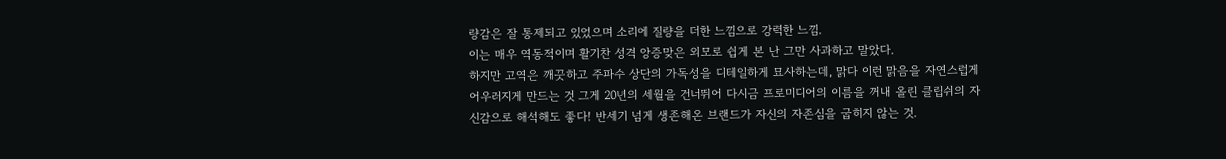량감은 잘 통제되고 있었으며 소리에 질량을 더한 느낌으로 강력한 느낌.
이는 매우 역동적이며 활기찬 성격 앙증맞은 외모로 쉽게 본 난 그만 사과하고 말았다.
하지만 고역은 깨끗하고 주파수 상단의 가독성을 디테일하게 묘사하는데, 맑다 이런 맑음을 자연스럽게 어우러지게 만드는 것 그게 20년의 세월을 건너뛰어 다시금 프로미디어의 이름을 꺼내 올린 클립쉬의 자신감으로 해석해도 좋다! 반세기 넘게 생존해온 브랜드가 자신의 자존심을 굽히지 않는 것.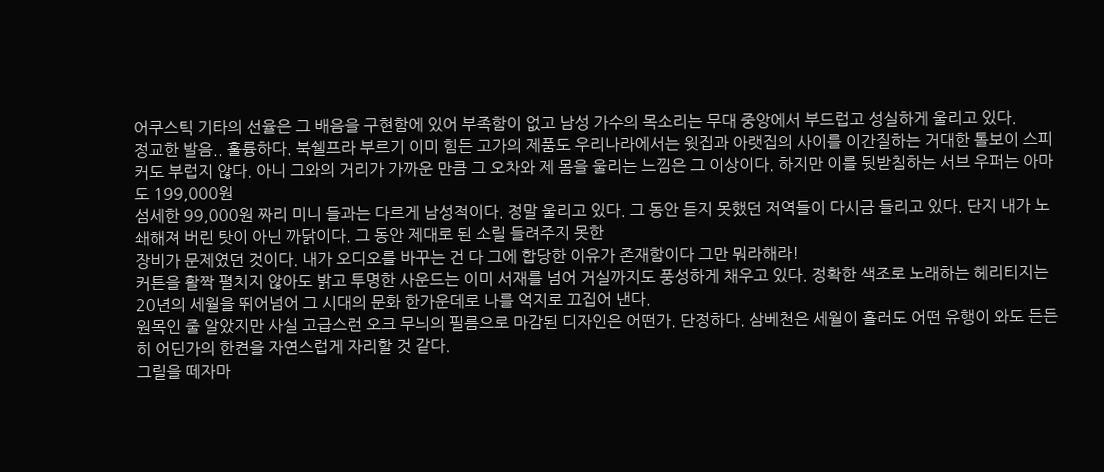어쿠스틱 기타의 선율은 그 배음을 구현함에 있어 부족함이 없고 남성 가수의 목소리는 무대 중앙에서 부드럽고 성실하게 울리고 있다.
정교한 발음.. 훌륭하다. 북쉘프라 부르기 이미 힘든 고가의 제품도 우리나라에서는 윗집과 아랫집의 사이를 이간질하는 거대한 톨보이 스피커도 부럽지 않다. 아니 그와의 거리가 가까운 만큼 그 오차와 제 몸을 울리는 느낌은 그 이상이다. 하지만 이를 뒷받침하는 서브 우퍼는 아마도 199,000원
섬세한 99,000원 짜리 미니 들과는 다르게 남성적이다. 정말 울리고 있다. 그 동안 듣지 못했던 저역들이 다시금 들리고 있다. 단지 내가 노쇄해져 버린 탓이 아닌 까닭이다. 그 동안 제대로 된 소릴 들려주지 못한
장비가 문제였던 것이다. 내가 오디오를 바꾸는 건 다 그에 합당한 이유가 존재함이다 그만 뭐라해라!
커튼을 활짝 펼치지 않아도 밝고 투명한 사운드는 이미 서재를 넘어 거실까지도 풍성하게 채우고 있다. 정확한 색조로 노래하는 헤리티지는 20년의 세월을 뛰어넘어 그 시대의 문화 한가운데로 나를 억지로 끄집어 낸다.
원목인 줄 알았지만 사실 고급스런 오크 무늬의 필름으로 마감된 디자인은 어떤가. 단정하다. 삼베천은 세월이 흘러도 어떤 유행이 와도 든든히 어딘가의 한켠을 자연스럽게 자리할 것 같다.
그릴을 떼자마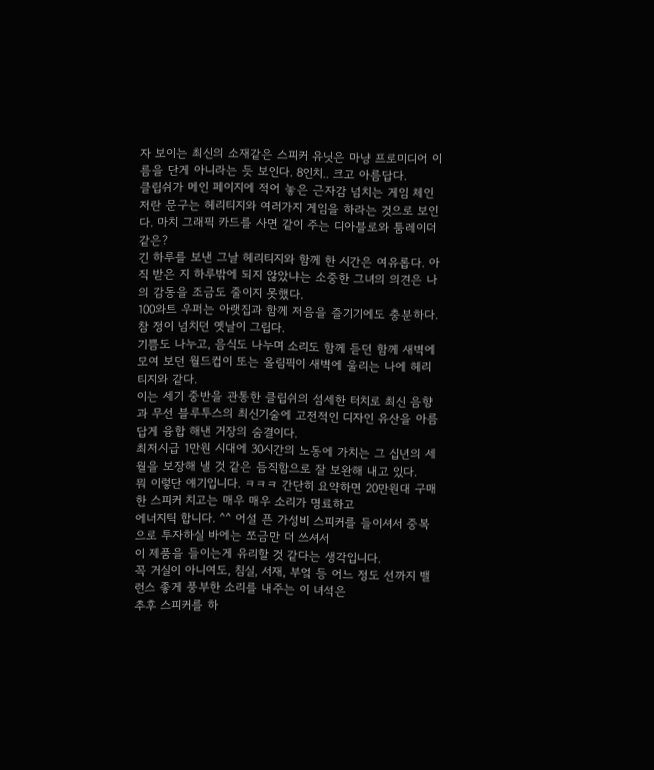자 보이는 최신의 소재같은 스피커 유닛은 마냥 프로미디어 이름을 단게 아니라는 듯 보인다. 8인치.. 크고 아름답다.
클립쉬가 메인 페이지에 적어 놓은 근자감 넘치는 게임 체인저란 문구는 헤리티지와 여러가지 게임을 하라는 것으로 보인다. 마치 그래픽 카드를 사면 같이 주는 디아블로와 툼레이더 같은?
긴 하루를 보낸 그날 헤리티지와 함께 한 시간은 여유롭다. 아직 받은 지 하루밖에 되지 않았냐는 소중한 그녀의 의견은 나의 감동을 조금도 줄이지 못했다.
100와트 우퍼는 아랫집과 함께 저음을 즐기기에도 충분하다. 참 정이 넘치던 옛날이 그립다.
기쁨도 나누고, 음식도 나누며 소리도 함께 듣던 함께 새벽에 모여 보던 월드컵이 또는 올림픽이 새벽에 울리는 나에 헤리티지와 같다.
이는 세기 중반을 관통한 클립쉬의 섬세한 터치로 최신 음향과 무선 블루투스의 최신기술에 고전적인 디자인 유산을 아름답게 융합 해낸 거장의 숨결이다.
최저시급 1만원 시대에 30시간의 노동에 가치는 그 십년의 세월을 보장해 낼 것 같은 듬직함으로 잘 보완해 내고 있다.
뭐 이렇단 얘기입니다. ㅋㅋㅋ 간단히 요약하면 20만원대 구매한 스피커 치고는 매우 매우 소리가 명료하고
에너지틱 합니다. ^^ 어설 픈 가성비 스피커를 들이셔서 중복으로 투자하실 바에는 쪼금만 더 쓰셔서
이 제품을 들이는게 유리할 것 같다는 생각입니다.
꼭 거실이 아니여도, 침실, 서재, 부엌 등 어느 정도 선까지 밸런스 좋게 풍부한 소리를 내주는 이 녀석은
추후 스피커를 하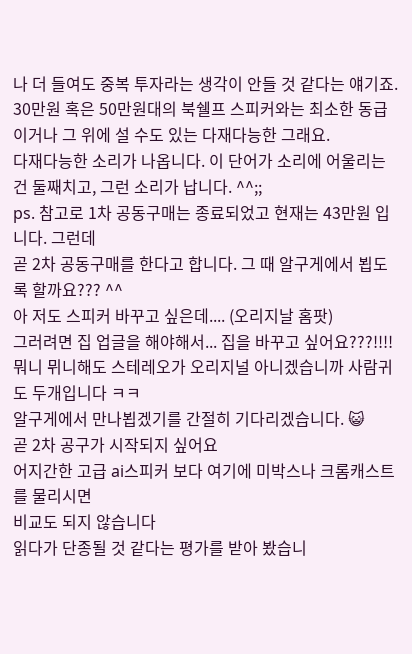나 더 들여도 중복 투자라는 생각이 안들 것 같다는 얘기죠.
30만원 혹은 50만원대의 북쉘프 스피커와는 최소한 동급이거나 그 위에 설 수도 있는 다재다능한 그래요.
다재다능한 소리가 나옵니다. 이 단어가 소리에 어울리는 건 둘째치고, 그런 소리가 납니다. ^^;;
ps. 참고로 1차 공동구매는 종료되었고 현재는 43만원 입니다. 그런데
곧 2차 공동구매를 한다고 합니다. 그 때 알구게에서 뵙도록 할까요??? ^^
아 저도 스피커 바꾸고 싶은데.... (오리지날 홈팟)
그러려면 집 업글을 해야해서... 집을 바꾸고 싶어요???!!!!
뭐니 뮈니해도 스테레오가 오리지널 아니겠습니까 사람귀도 두개입니다 ㅋㅋ
알구게에서 만나뵙겠기를 간절히 기다리겠습니다. 😺
곧 2차 공구가 시작되지 싶어요
어지간한 고급 ai스피커 보다 여기에 미박스나 크롬캐스트를 물리시면
비교도 되지 않습니다
읽다가 단종될 것 같다는 평가를 받아 봤습니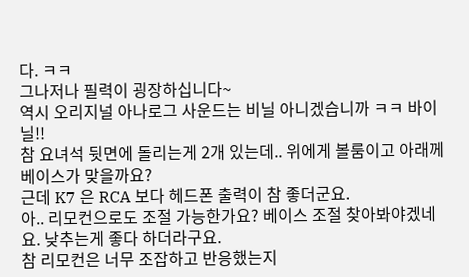다. ㅋㅋ
그나저나 필력이 굉장하십니다~
역시 오리지널 아나로그 사운드는 비닐 아니겠습니까 ㅋㅋ 바이닐!!
참 요녀석 뒷면에 돌리는게 2개 있는데.. 위에게 볼룸이고 아래께 베이스가 맞을까요?
근데 K7 은 RCA 보다 헤드폰 출력이 참 좋더군요.
아.. 리모컨으로도 조절 가능한가요? 베이스 조절 찾아봐야겠네요. 낮추는게 좋다 하더라구요.
참 리모컨은 너무 조잡하고 반응했는지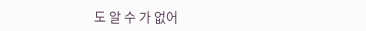도 알 수 가 없어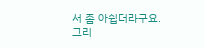서 좀 아쉽더라구요.
그리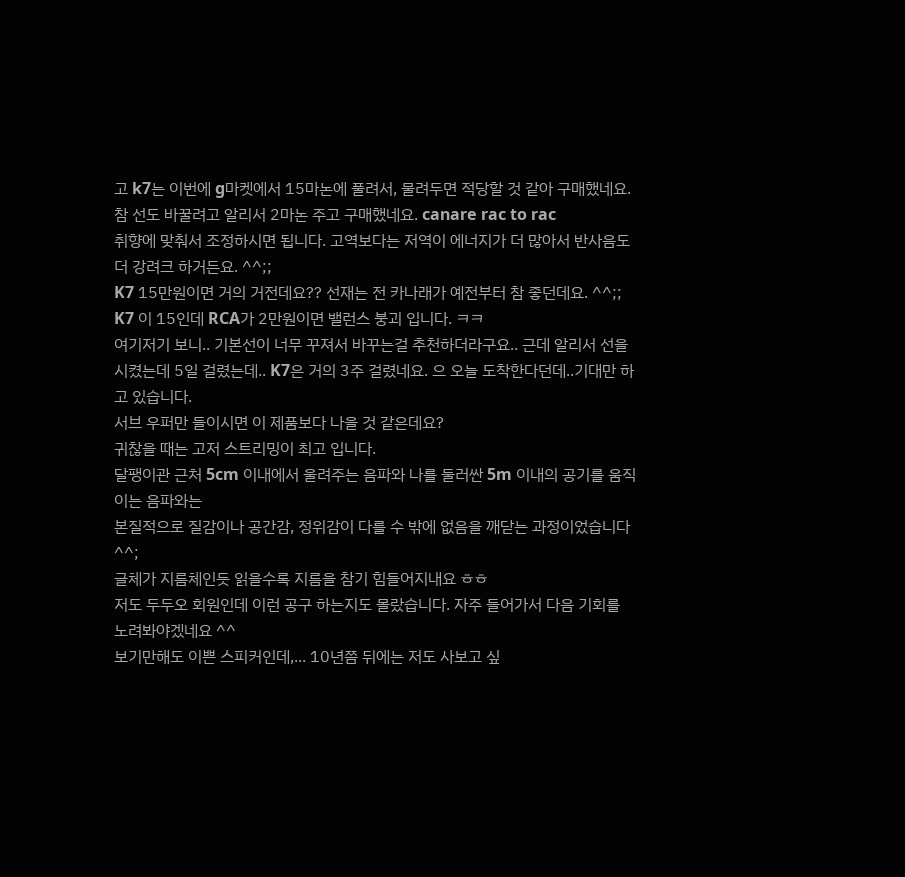고 k7는 이번에 g마켓에서 15마논에 풀려서, 물려두면 적당할 것 같아 구매했네요. 참 선도 바꿀려고 알리서 2마논 주고 구매했네요. canare rac to rac
취향에 맞춰서 조정하시면 됩니다. 고역보다는 저역이 에너지가 더 많아서 반사음도 더 강려크 하거든요. ^^;;
K7 15만원이면 거의 거전데요?? 선재는 전 카나래가 예전부터 참 좋던데요. ^^;; K7 이 15인데 RCA가 2만원이면 밸런스 붕괴 입니다. ㅋㅋ
여기저기 보니.. 기본선이 너무 꾸져서 바꾸는걸 추천하더라구요.. 근데 알리서 선을 시켰는데 5일 걸렸는데.. K7은 거의 3주 걸렸네요. 으 오늘 도착한다던데..기대만 하고 있습니다.
서브 우퍼만 들이시면 이 제품보다 나을 것 같은데요?
귀찮을 때는 고저 스트리밍이 최고 입니다.
달팽이관 근처 5cm 이내에서 울려주는 음파와 나를 둘러싼 5m 이내의 공기를 움직이는 음파와는
본질적으로 질감이나 공간감, 정위감이 다를 수 밖에 없음을 깨닫는 과정이었습니다 ^^;
글체가 지름체인듯 읽을수록 지름을 참기 힘들어지내요 ㅎㅎ
저도 두두오 회원인데 이런 공구 하는지도 몰랐습니다. 자주 들어가서 다음 기회를 노려봐야겠네요 ^^
보기만해도 이쁜 스피커인데,... 10년쯤 뒤에는 저도 사보고 싶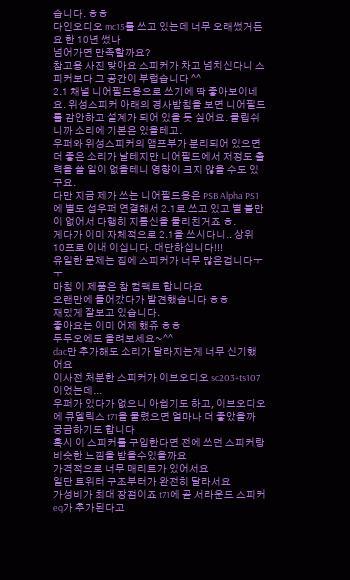습니다. ㅎㅎ
다인오디오 mc15를 쓰고 있는데 너무 오래썼거든요 한 10년 썼나
넘어가면 만족할까요?
참고용 사진 맞아요 스피커가 차고 넘치신다니 스피커보다 그 공간이 부럽습니다 ^^
2.1 채널 니어필드용으로 쓰기에 딱 좋아보이네요. 위성스피커 아래의 경사받침을 보면 니어필드를 감안하고 설계가 되어 있을 듯 싶어요. 클립쉬니까 소리에 기본은 있을테고.
우퍼와 위성스피커의 앰프부가 분리되어 있으면 더 좋은 소리가 날테지만 니어필드에서 저정도 출력을 쓸 일이 없을테니 영향이 크지 않을 수도 있구요.
다만 지금 제가 쓰는 니어필드용은 PSB Alpha PS1 에 별도 섭우퍼 연결해서 2.1로 쓰고 있고 별 불만이 없어서 다행히 지름신을 물리친거죠 ㅎ.
게다가 이미 자체적으로 2.1을 쓰시다니.. 상위 10프로 이내 이십니다. 대단하십니다!!!
유일한 문제는 집에 스피커가 너무 많은겁니다ㅜㅜ
마침 이 제품은 참 컴팩트 합니다요
오랜만에 들어갔다가 발견했습니다 ㅎㅎ
재밌게 잘보고 있습니다.
좋아요는 이미 어제 했쥬 ㅎㅎ
두두오에도 올려보세요~^^
dac만 추가해도 소리가 달라지는게 너무 신기했어요
이사전 처분한 스피커가 이브오디오 sc203+ts107이었는데...
우퍼가 있다가 없으니 아쉽기도 하고, 이브오디오에 큐델릭스 t71을 물렸으면 얼마나 더 좋았을까 궁금하기도 합니다
혹시 이 스피커를 구입한다면 전에 쓰던 스피커랑 비슷한 느낌을 받을수있을까요
가격적으로 너무 매리트가 있어서요
일단 트위터 구조부터가 완전히 달라서요
가성비가 최대 장점이죠 t71에 곧 서라운드 스피커 eq가 추가된다고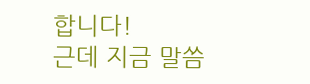합니다!
근데 지금 말씀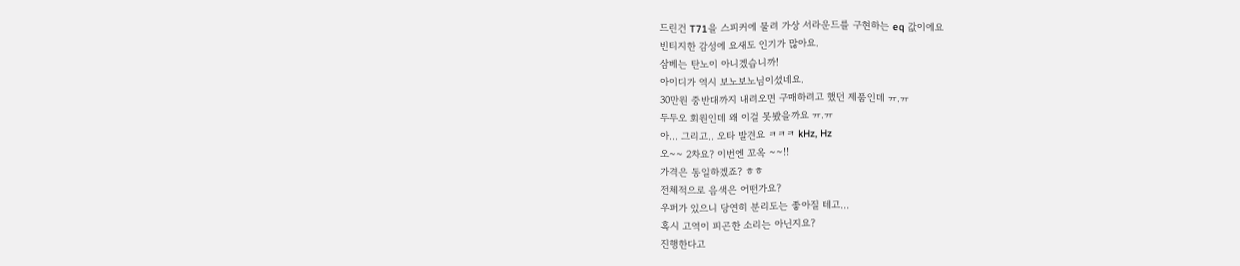드린건 T71을 스피커에 물려 가상 서라운드를 구현하는 eq 값이에요
빈티지한 감성에 요새도 인기가 많아요.
삼베는 탄노이 아니겠습니까!
아이디가 역시 보노보노님이셨네요.
30만원 중반대까지 내려오면 구매하려고 했던 제품인데 ㅠ.ㅠ
두두오 회원인데 왜 이걸 못봤을까요 ㅠ.ㅠ
아... 그리고.. 오타 발견요 ㅋㅋㅋ kHz, Hz
오~~ 2차요? 이번엔 꼬옥 ~~!!
가격은 동일하겠죠? ㅎㅎ
전체적으로 음색은 어떤가요?
우퍼가 있으니 당연히 분리도는 좋아질 테고...
혹시 고역이 피곤한 소리는 아닌지요?
진행한다고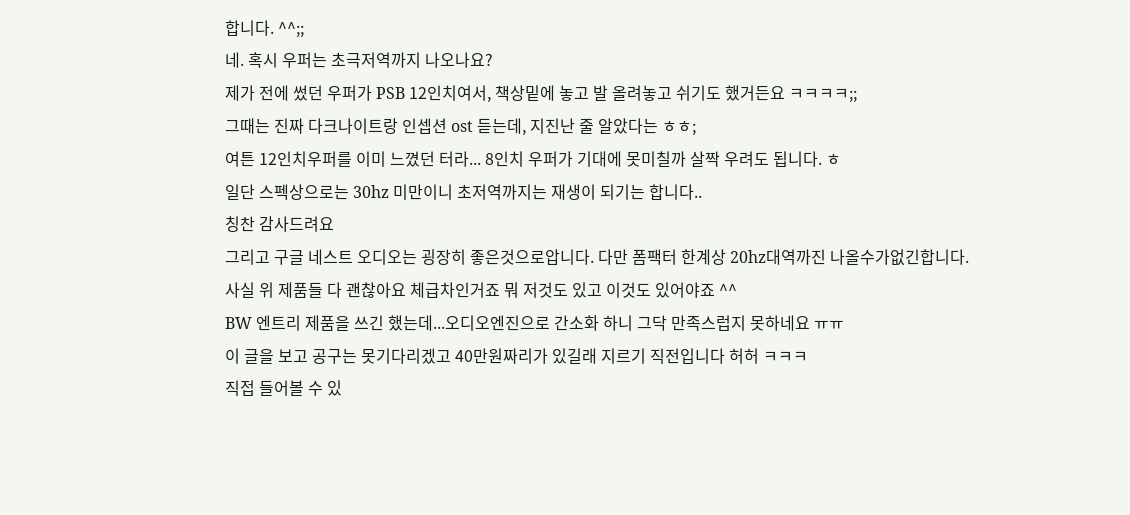합니다. ^^;;
네. 혹시 우퍼는 초극저역까지 나오나요?
제가 전에 썼던 우퍼가 PSB 12인치여서, 책상밑에 놓고 발 올려놓고 쉬기도 했거든요 ㅋㅋㅋㅋ;;
그때는 진짜 다크나이트랑 인셉션 ost 듣는데, 지진난 줄 알았다는 ㅎㅎ;
여튼 12인치우퍼를 이미 느꼈던 터라... 8인치 우퍼가 기대에 못미칠까 살짝 우려도 됩니다. ㅎ
일단 스펙상으로는 30hz 미만이니 초저역까지는 재생이 되기는 합니다..
칭찬 감사드려요
그리고 구글 네스트 오디오는 굉장히 좋은것으로압니다. 다만 폼팩터 한계상 20hz대역까진 나올수가없긴합니다.
사실 위 제품들 다 괜찮아요 체급차인거죠 뭐 저것도 있고 이것도 있어야죠 ^^
BW 엔트리 제품을 쓰긴 했는데...오디오엔진으로 간소화 하니 그닥 만족스럽지 못하네요 ㅠㅠ
이 글을 보고 공구는 못기다리겠고 40만원짜리가 있길래 지르기 직전입니다 허허 ㅋㅋㅋ
직접 들어볼 수 있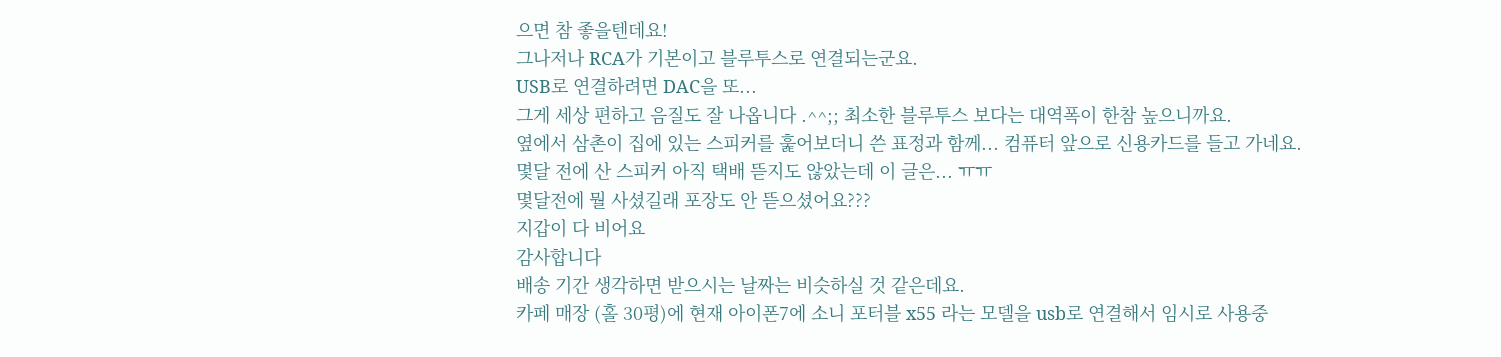으면 참 좋을텐데요!
그나저나 RCA가 기본이고 블루투스로 연결되는군요.
USB로 연결하려면 DAC을 또...
그게 세상 편하고 음질도 잘 나옵니다 .^^;; 최소한 블루투스 보다는 대역폭이 한참 높으니까요.
옆에서 삼촌이 집에 있는 스피커를 훑어보더니 쓴 표정과 함께... 컴퓨터 앞으로 신용카드를 들고 가네요.
몇달 전에 산 스피커 아직 택배 뜯지도 않았는데 이 글은... ㅠㅠ
몇달전에 뭘 사셨길래 포장도 안 뜯으셨어요???
지갑이 다 비어요
감사합니다
배송 기간 생각하면 받으시는 날짜는 비슷하실 것 같은데요.
카페 매장 (홀 30평)에 현재 아이폰7에 소니 포터블 x55 라는 모델을 usb로 연결해서 임시로 사용중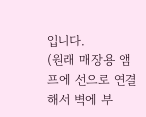입니다.
(원래 매장용 앰프에 선으로 연결해서 벽에 부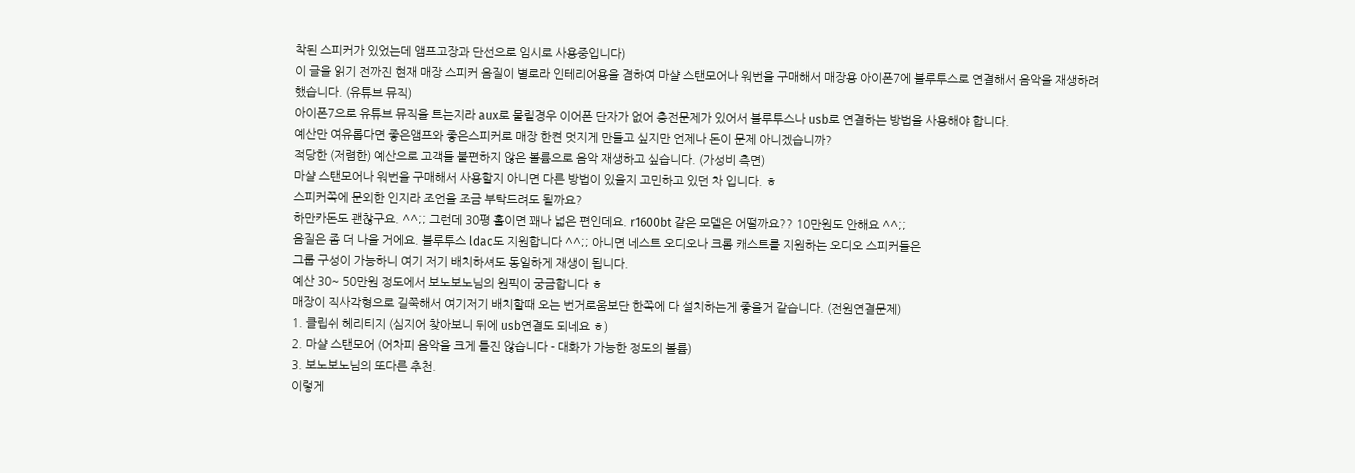착된 스피커가 있었는데 앰프고장과 단선으로 임시로 사용중입니다)
이 글을 읽기 전까진 현재 매장 스피커 음질이 별로라 인테리어용을 겸하여 마샬 스탠모어나 워번을 구매해서 매장용 아이폰7에 블루투스로 연결해서 음악을 재생하려 했습니다. (유튜브 뮤직)
아이폰7으로 유튜브 뮤직을 트는지라 aux로 물릴경우 이어폰 단자가 없어 충전문제가 있어서 블루투스나 usb로 연결하는 방법을 사용해야 합니다.
예산만 여유롭다면 좋은앰프와 좋은스피커로 매장 한켠 멋지게 만들고 싶지만 언제나 돈이 문제 아니겠습니까?
적당한 (저렴한) 예산으로 고객들 불편하지 않은 볼륨으로 음악 재생하고 싶습니다. (가성비 측면)
마샬 스탠모어나 워번을 구매해서 사용할지 아니면 다른 방법이 있을지 고민하고 있던 차 입니다. ㅎ
스피커쪽에 문외한 인지라 조언을 조금 부탁드려도 될까요?
하만카돈도 괜찮구요. ^^;; 그런데 30평 홀이면 꽤나 넓은 편인데요. r1600bt 같은 모델은 어떨까요?? 10만원도 안해요 ^^;;
음질은 좀 더 나을 거에요. 블루투스 ldac도 지원합니다 ^^;; 아니면 네스트 오디오나 크롬 캐스트를 지원하는 오디오 스피커들은
그룹 구성이 가능하니 여기 저기 배치하셔도 동일하게 재생이 됩니다.
예산 30~ 50만원 정도에서 보노보노님의 원픽이 궁금합니다 ㅎ
매장이 직사각형으로 길쭉해서 여기저기 배치할때 오는 번거로움보단 한쪽에 다 설치하는게 좋을거 같습니다. (전원연결문제)
1. 클립쉬 헤리티지 (심지어 찾아보니 뒤에 usb연결도 되네요 ㅎ)
2. 마샬 스탠모어 (어차피 음악을 크게 틀진 않습니다 - 대화가 가능한 정도의 볼륨)
3. 보노보노님의 또다른 추천.
이렇게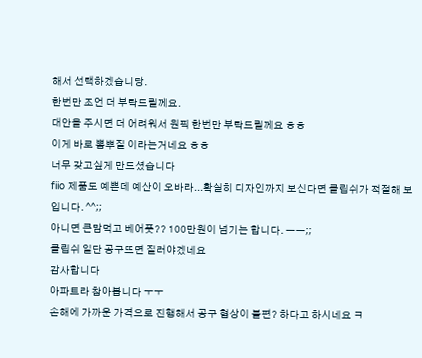해서 선택하겠습니당.
한번만 조언 더 부탁드릴께요.
대안을 주시면 더 어려워서 원픽 한번만 부탁드릴께요 ㅎㅎ
이게 바로 뽐뿌질 이라는거네요 ㅎㅎ
너무 갖고싶게 만드셨습니다
fiio 제품도 예쁜데 예산이 오바라...확실히 디자인까지 보신다면 클립쉬가 적절해 보입니다. ^^;;
아니면 큰맘먹고 베어풋?? 100만원이 넘기는 합니다. ㅡㅡ;;
클립쉬 일단 공구뜨면 질러야겠네요
감사합니다
아파트라 참아봅니다 ㅜㅜ
손해에 가까운 가격으로 진행해서 공구 협상이 불편? 하다고 하시네요 ㅋ